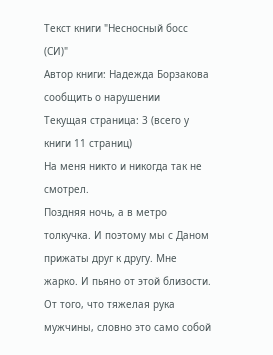Текст книги "Несносный босс (СИ)"
Автор книги: Надежда Борзакова
сообщить о нарушении
Текущая страница: 3 (всего у книги 11 страниц)
На меня никто и никогда так не смотрел.
Поздняя ночь, а в метро толкучка. И поэтому мы с Даном прижаты друг к другу. Мне жарко. И пьяно от этой близости. От того, что тяжелая рука мужчины, словно это само собой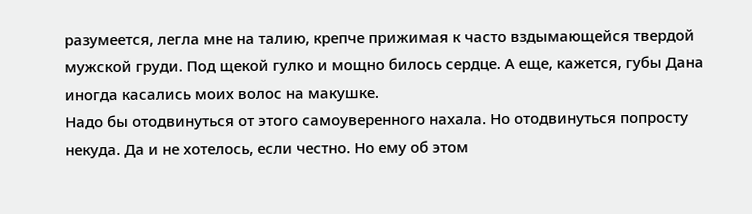разумеется, легла мне на талию, крепче прижимая к часто вздымающейся твердой мужской груди. Под щекой гулко и мощно билось сердце. А еще, кажется, губы Дана иногда касались моих волос на макушке.
Надо бы отодвинуться от этого самоуверенного нахала. Но отодвинуться попросту некуда. Да и не хотелось, если честно. Но ему об этом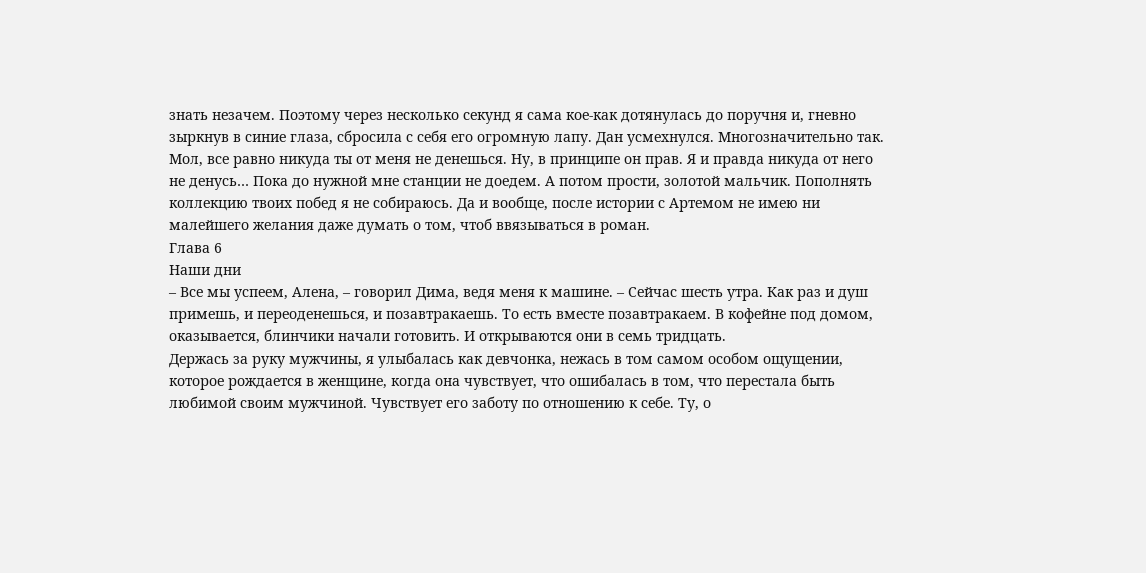знать незачем. Поэтому через несколько секунд я сама кое-как дотянулась до поручня и, гневно зыркнув в синие глаза, сбросила с себя его огромную лапу. Дан усмехнулся. Многозначительно так. Мол, все равно никуда ты от меня не денешься. Ну, в принципе он прав. Я и правда никуда от него не денусь… Пока до нужной мне станции не доедем. А потом прости, золотой мальчик. Пополнять коллекцию твоих побед я не собираюсь. Да и вообще, после истории с Артемом не имею ни малейшего желания даже думать о том, чтоб ввязываться в роман.
Глава 6
Наши дни
– Все мы успеем, Алена, – говорил Дима, ведя меня к машине. – Сейчас шесть утра. Как раз и душ примешь, и переоденешься, и позавтракаешь. То есть вместе позавтракаем. В кофейне под домом, оказывается, блинчики начали готовить. И открываются они в семь тридцать.
Держась за руку мужчины, я улыбалась как девчонка, нежась в том самом особом ощущении, которое рождается в женщине, когда она чувствует, что ошибалась в том, что перестала быть любимой своим мужчиной. Чувствует его заботу по отношению к себе. Ту, о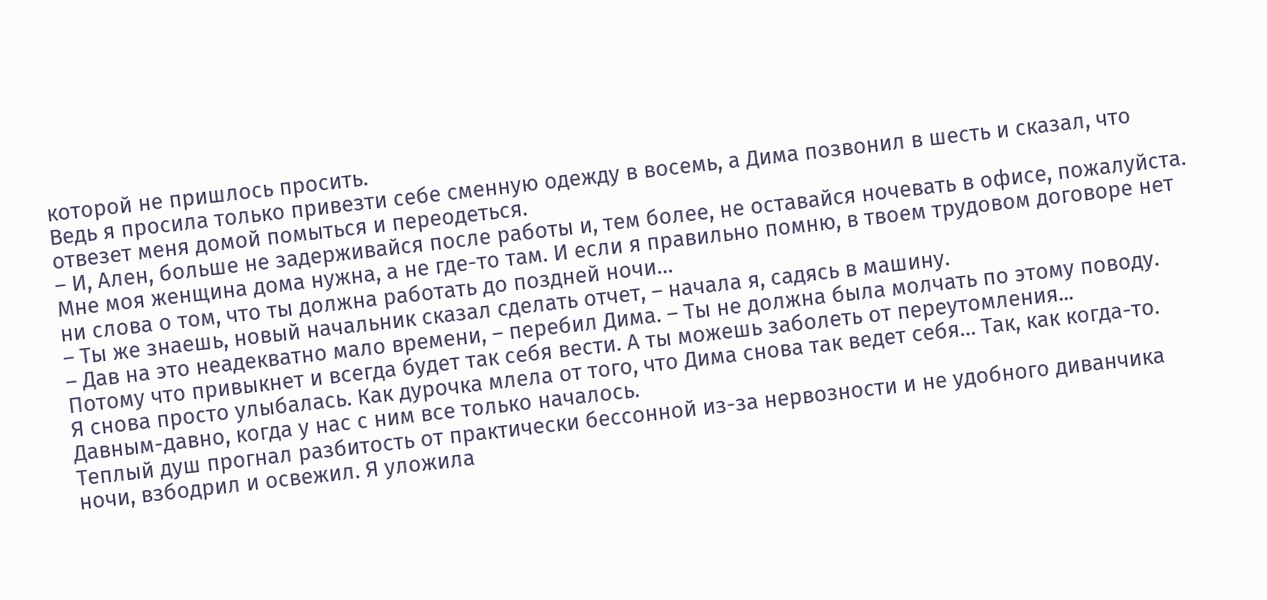которой не пришлось просить.
Ведь я просила только привезти себе сменную одежду в восемь, а Дима позвонил в шесть и сказал, что отвезет меня домой помыться и переодеться.
– И, Ален, больше не задерживайся после работы и, тем более, не оставайся ночевать в офисе, пожалуйста. Мне моя женщина дома нужна, а не где-то там. И если я правильно помню, в твоем трудовом договоре нет ни слова о том, что ты должна работать до поздней ночи…
– Ты же знаешь, новый начальник сказал сделать отчет, – начала я, садясь в машину.
– Дав на это неадекватно мало времени, – перебил Дима. – Ты не должна была молчать по этому поводу. Потому что привыкнет и всегда будет так себя вести. А ты можешь заболеть от переутомления...
Я снова просто улыбалась. Как дурочка млела от того, что Дима снова так ведет себя… Так, как когда-то. Давным-давно, когда у нас с ним все только началось.
Теплый душ прогнал разбитость от практически бессонной из-за нервозности и не удобного диванчика ночи, взбодрил и освежил. Я уложила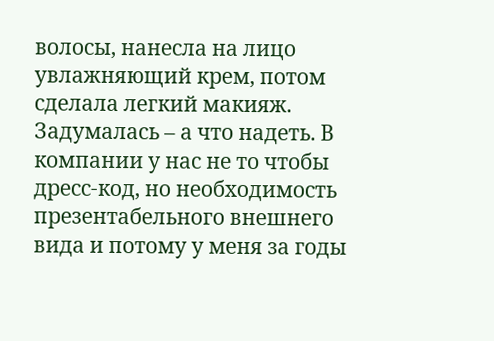волосы, нанесла на лицо увлажняющий крем, потом сделала легкий макияж. Задумалась – а что надеть. В компании у нас не то чтобы дресс-код, но необходимость презентабельного внешнего вида и потому у меня за годы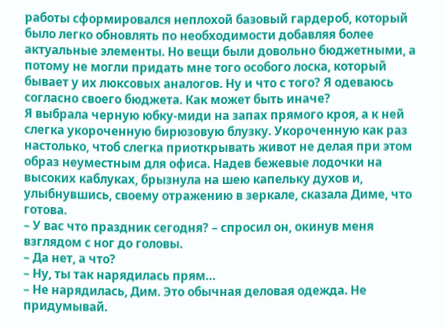работы сформировался неплохой базовый гардероб, который было легко обновлять по необходимости добавляя более актуальные элементы. Но вещи были довольно бюджетными, а потому не могли придать мне того особого лоска, который бывает у их люксовых аналогов. Ну и что с того? Я одеваюсь согласно своего бюджета. Как может быть иначе?
Я выбрала черную юбку-миди на запах прямого кроя, а к ней слегка укороченную бирюзовую блузку. Укороченную как раз настолько, чтоб слегка приоткрывать живот не делая при этом образ неуместным для офиса. Надев бежевые лодочки на высоких каблуках, брызнула на шею капельку духов и, улыбнувшись, своему отражению в зеркале, сказала Диме, что готова.
– У вас что праздник сегодня? – спросил он, окинув меня взглядом с ног до головы.
– Да нет, а что?
– Ну, ты так нарядилась прям…
– Не нарядилась, Дим. Это обычная деловая одежда. Не придумывай.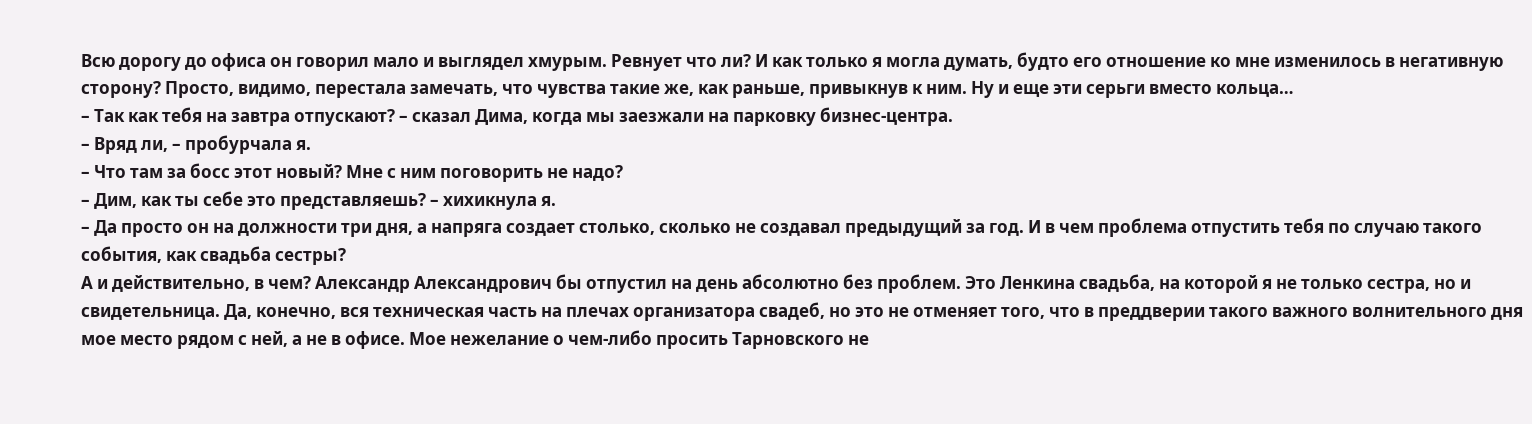Всю дорогу до офиса он говорил мало и выглядел хмурым. Ревнует что ли? И как только я могла думать, будто его отношение ко мне изменилось в негативную сторону? Просто, видимо, перестала замечать, что чувства такие же, как раньше, привыкнув к ним. Ну и еще эти серьги вместо кольца…
– Так как тебя на завтра отпускают? – сказал Дима, когда мы заезжали на парковку бизнес-центра.
– Вряд ли, – пробурчала я.
– Что там за босс этот новый? Мне с ним поговорить не надо?
– Дим, как ты себе это представляешь? – хихикнула я.
– Да просто он на должности три дня, а напряга создает столько, сколько не создавал предыдущий за год. И в чем проблема отпустить тебя по случаю такого события, как свадьба сестры?
А и действительно, в чем? Александр Александрович бы отпустил на день абсолютно без проблем. Это Ленкина свадьба, на которой я не только сестра, но и свидетельница. Да, конечно, вся техническая часть на плечах организатора свадеб, но это не отменяет того, что в преддверии такого важного волнительного дня мое место рядом с ней, а не в офисе. Мое нежелание о чем-либо просить Тарновского не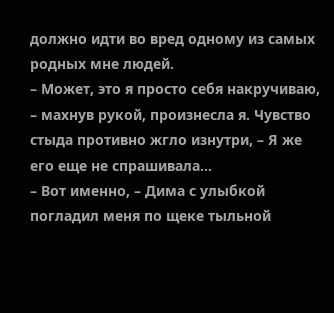должно идти во вред одному из самых родных мне людей.
– Может, это я просто себя накручиваю, – махнув рукой, произнесла я. Чувство стыда противно жгло изнутри, – Я же его еще не спрашивала…
– Вот именно, – Дима с улыбкой погладил меня по щеке тыльной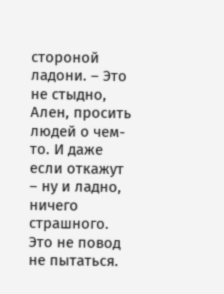стороной ладони. – Это не стыдно, Ален, просить людей о чем-то. И даже если откажут – ну и ладно, ничего страшного. Это не повод не пытаться.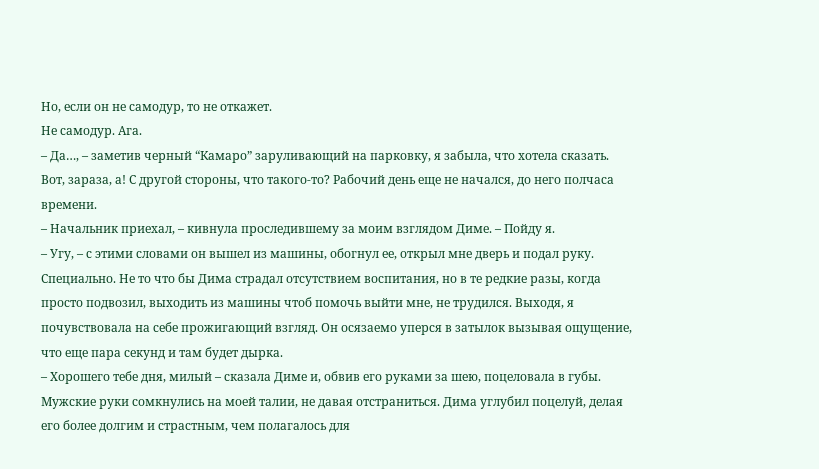Но, если он не самодур, то не откажет.
Не самодур. Ага.
– Да…, – заметив черный “Камаро” заруливающий на парковку, я забыла, что хотела сказать.
Вот, зараза, а! С другой стороны, что такого-то? Рабочий день еще не начался, до него полчаса времени.
– Начальник приехал, – кивнула проследившему за моим взглядом Диме. – Пойду я.
– Угу, – с этими словами он вышел из машины, обогнул ее, открыл мне дверь и подал руку.
Специально. Не то что бы Дима страдал отсутствием воспитания, но в те редкие разы, когда просто подвозил, выходить из машины чтоб помочь выйти мне, не трудился. Выходя, я почувствовала на себе прожигающий взгляд. Он осязаемо уперся в затылок вызывая ощущение, что еще пара секунд и там будет дырка.
– Хорошего тебе дня, милый – сказала Диме и, обвив его руками за шею, поцеловала в губы.
Мужские руки сомкнулись на моей талии, не давая отстраниться. Дима углубил поцелуй, делая его более долгим и страстным, чем полагалось для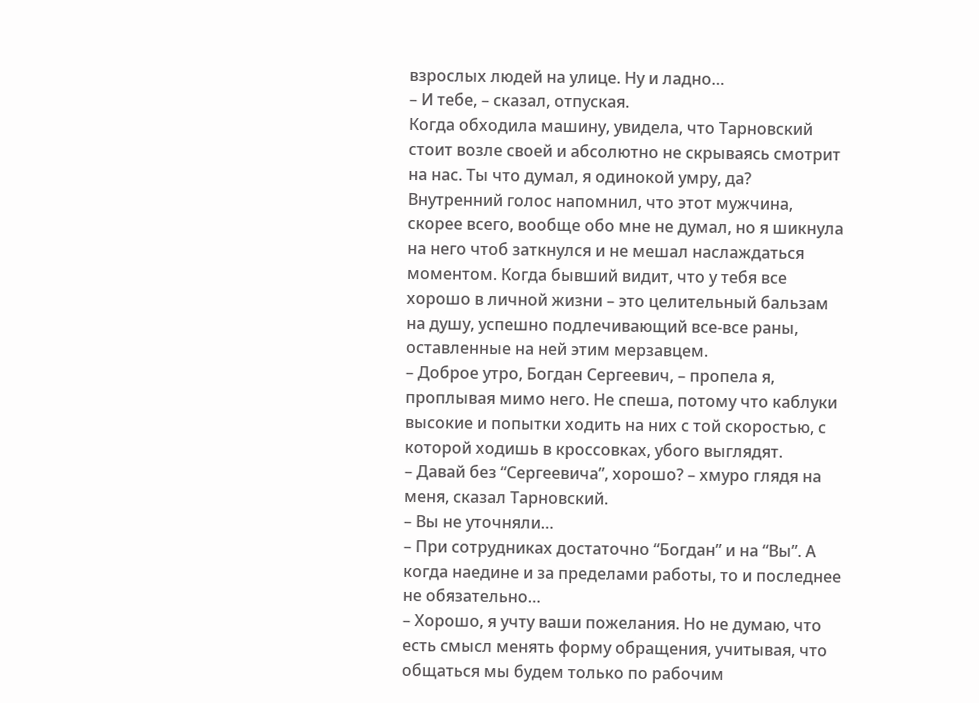взрослых людей на улице. Ну и ладно…
– И тебе, – сказал, отпуская.
Когда обходила машину, увидела, что Тарновский стоит возле своей и абсолютно не скрываясь смотрит на нас. Ты что думал, я одинокой умру, да? Внутренний голос напомнил, что этот мужчина, скорее всего, вообще обо мне не думал, но я шикнула на него чтоб заткнулся и не мешал наслаждаться моментом. Когда бывший видит, что у тебя все хорошо в личной жизни – это целительный бальзам на душу, успешно подлечивающий все-все раны, оставленные на ней этим мерзавцем.
– Доброе утро, Богдан Сергеевич, – пропела я, проплывая мимо него. Не спеша, потому что каблуки высокие и попытки ходить на них с той скоростью, с которой ходишь в кроссовках, убого выглядят.
– Давай без “Сергеевича”, хорошо? – хмуро глядя на меня, сказал Тарновский.
– Вы не уточняли…
– При сотрудниках достаточно “Богдан” и на “Вы”. А когда наедине и за пределами работы, то и последнее не обязательно…
– Хорошо, я учту ваши пожелания. Но не думаю, что есть смысл менять форму обращения, учитывая, что общаться мы будем только по рабочим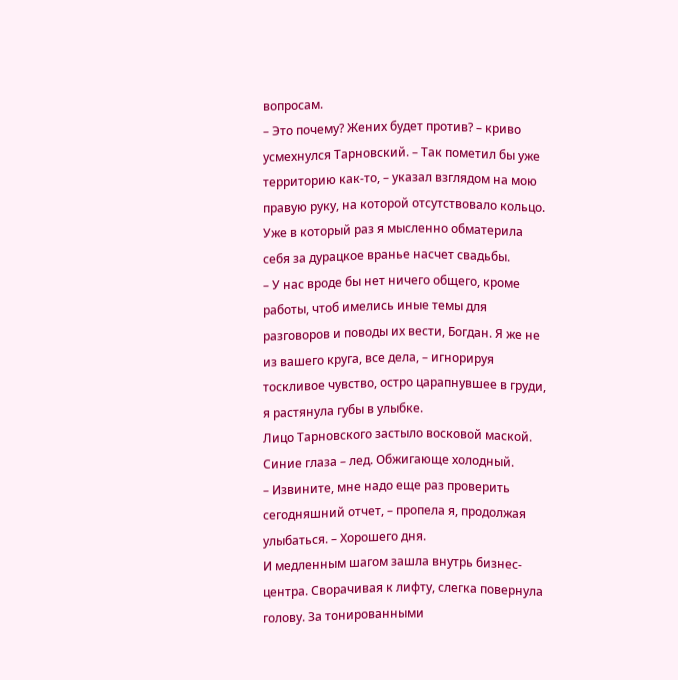вопросам.
– Это почему? Жених будет против? – криво усмехнулся Тарновский. – Так пометил бы уже территорию как-то, – указал взглядом на мою правую руку, на которой отсутствовало кольцо.
Уже в который раз я мысленно обматерила себя за дурацкое вранье насчет свадьбы.
– У нас вроде бы нет ничего общего, кроме работы, чтоб имелись иные темы для разговоров и поводы их вести, Богдан. Я же не из вашего круга, все дела, – игнорируя тоскливое чувство, остро царапнувшее в груди, я растянула губы в улыбке.
Лицо Тарновского застыло восковой маской. Синие глаза – лед. Обжигающе холодный.
– Извините, мне надо еще раз проверить сегодняшний отчет, – пропела я, продолжая улыбаться. – Хорошего дня.
И медленным шагом зашла внутрь бизнес-центра. Сворачивая к лифту, слегка повернула голову. За тонированными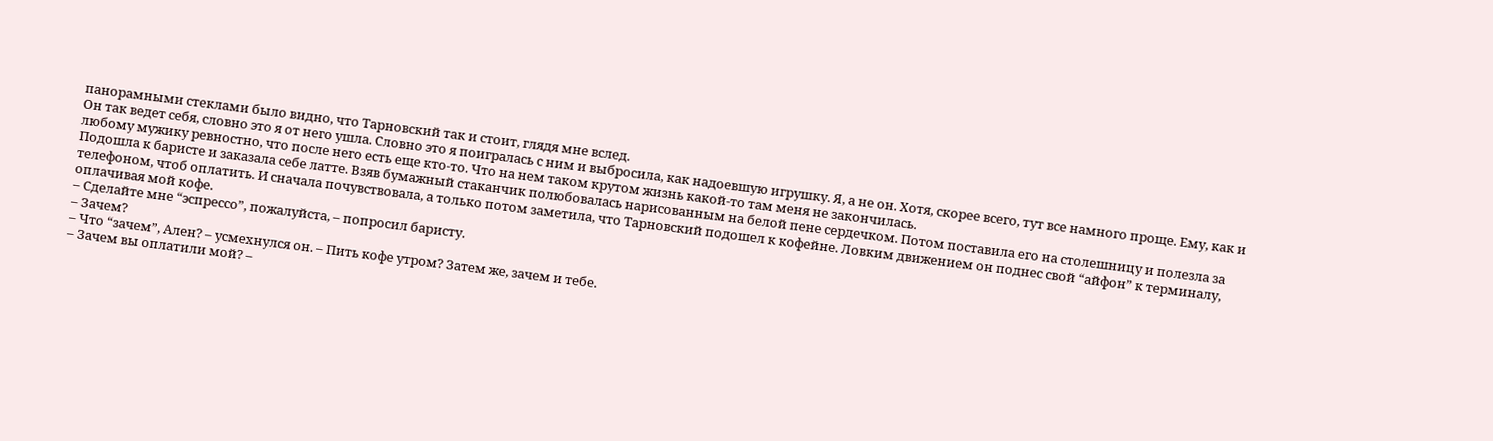панорамными стеклами было видно, что Тарновский так и стоит, глядя мне вслед.
Он так ведет себя, словно это я от него ушла. Словно это я поигралась с ним и выбросила, как надоевшую игрушку. Я, а не он. Хотя, скорее всего, тут все намного проще. Ему, как и любому мужику ревностно, что после него есть еще кто-то. Что на нем таком крутом жизнь какой-то там меня не закончилась.
Подошла к баристе и заказала себе латте. Взяв бумажный стаканчик полюбовалась нарисованным на белой пене сердечком. Потом поставила его на столешницу и полезла за телефоном, чтоб оплатить. И сначала почувствовала, а только потом заметила, что Тарновский подошел к кофейне. Ловким движением он поднес свой “айфон” к терминалу, оплачивая мой кофе.
– Сделайте мне “эспрессо”, пожалуйста, – попросил баристу.
– Зачем?
– Что “зачем”, Ален? – усмехнулся он. – Пить кофе утром? Затем же, зачем и тебе.
– Зачем вы оплатили мой? –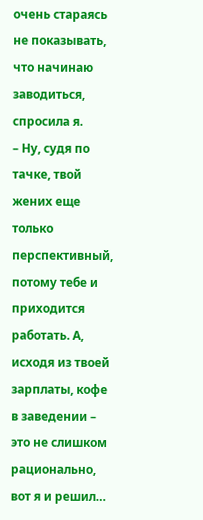очень стараясь не показывать, что начинаю заводиться, спросила я.
– Ну, судя по тачке, твой жених еще только перспективный, потому тебе и приходится работать. А, исходя из твоей зарплаты, кофе в заведении – это не слишком рационально, вот я и решил…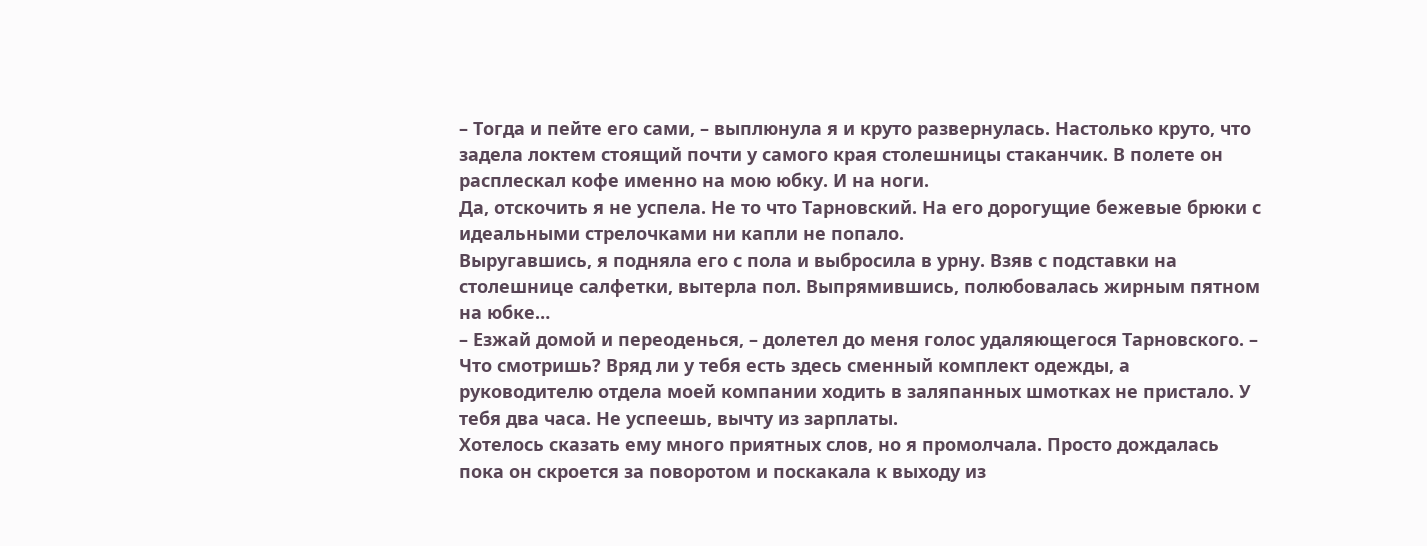– Тогда и пейте его сами, – выплюнула я и круто развернулась. Настолько круто, что задела локтем стоящий почти у самого края столешницы стаканчик. В полете он расплескал кофе именно на мою юбку. И на ноги.
Да, отскочить я не успела. Не то что Тарновский. На его дорогущие бежевые брюки с идеальными стрелочками ни капли не попало.
Выругавшись, я подняла его с пола и выбросила в урну. Взяв с подставки на столешнице салфетки, вытерла пол. Выпрямившись, полюбовалась жирным пятном на юбке…
– Езжай домой и переоденься, – долетел до меня голос удаляющегося Тарновского. – Что смотришь? Вряд ли у тебя есть здесь сменный комплект одежды, а руководителю отдела моей компании ходить в заляпанных шмотках не пристало. У тебя два часа. Не успеешь, вычту из зарплаты.
Хотелось сказать ему много приятных слов, но я промолчала. Просто дождалась пока он скроется за поворотом и поскакала к выходу из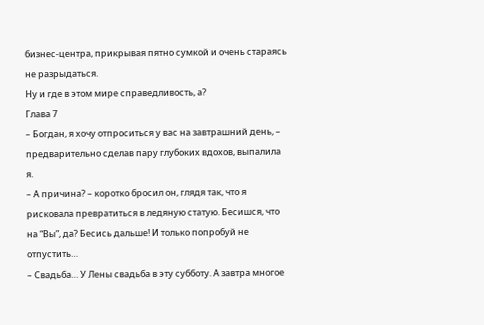бизнес-центра, прикрывая пятно сумкой и очень стараясь не разрыдаться.
Ну и где в этом мире справедливость, а?
Глава 7
– Богдан, я хочу отпроситься у вас на завтрашний день, – предварительно сделав пару глубоких вдохов, выпалила я.
– А причина? – коротко бросил он, глядя так, что я рисковала превратиться в ледяную статую. Бесишся, что на “Вы”, да? Бесись дальше! И только попробуй не отпустить…
– Свадьба… У Лены свадьба в эту субботу. А завтра многое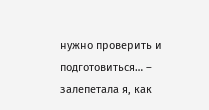нужно проверить и подготовиться… – залепетала я, как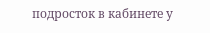подросток в кабинете у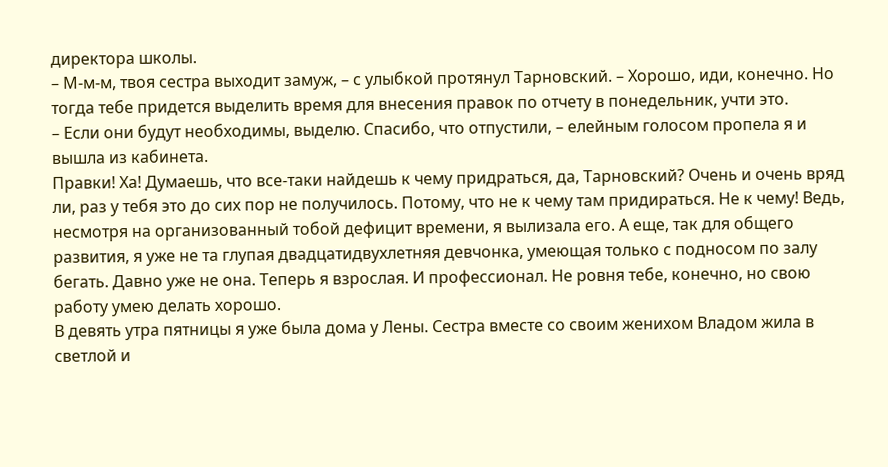директора школы.
– М-м-м, твоя сестра выходит замуж, – с улыбкой протянул Тарновский. – Хорошо, иди, конечно. Но тогда тебе придется выделить время для внесения правок по отчету в понедельник, учти это.
– Если они будут необходимы, выделю. Спасибо, что отпустили, – елейным голосом пропела я и вышла из кабинета.
Правки! Ха! Думаешь, что все-таки найдешь к чему придраться, да, Тарновский? Очень и очень вряд ли, раз у тебя это до сих пор не получилось. Потому, что не к чему там придираться. Не к чему! Ведь, несмотря на организованный тобой дефицит времени, я вылизала его. А еще, так для общего развития, я уже не та глупая двадцатидвухлетняя девчонка, умеющая только с подносом по залу бегать. Давно уже не она. Теперь я взрослая. И профессионал. Не ровня тебе, конечно, но свою работу умею делать хорошо.
В девять утра пятницы я уже была дома у Лены. Сестра вместе со своим женихом Владом жила в светлой и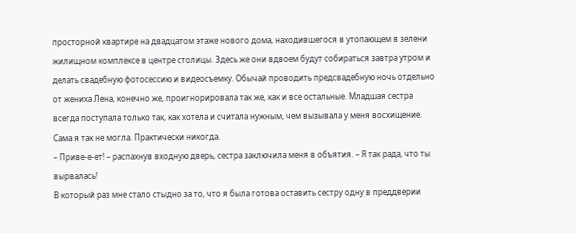просторной квартире на двадцатом этаже нового дома, находившегося в утопающем в зелени жилищном комплексе в центре столицы. Здесь же они вдвоем будут собираться завтра утром и делать свадебную фотосессию и видеосъемку. Обычай проводить предсвадебную ночь отдельно от жениха Лена, конечно же, проигнорировала так же, как и все остальные. Младшая сестра всегда поступала только так, как хотела и считала нужным, чем вызывала у меня восхищение. Сама я так не могла. Практически никогда.
– Приве-е-ет! – распахнув входную дверь, сестра заключила меня в объятия. – Я так рада, что ты вырвалась!
В который раз мне стало стыдно за то, что я была готова оставить сестру одну в преддверии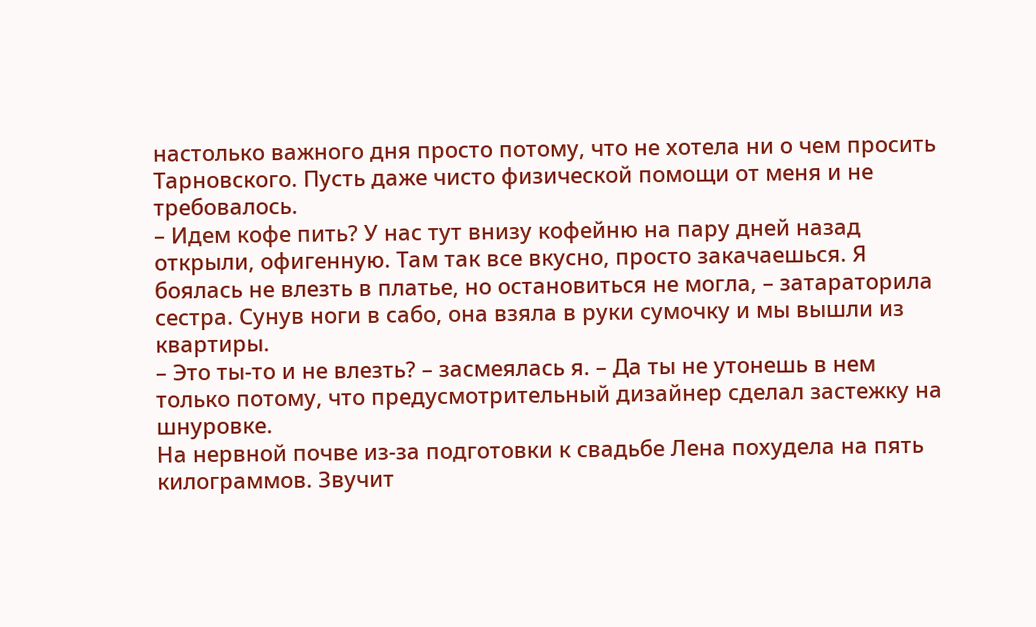настолько важного дня просто потому, что не хотела ни о чем просить Тарновского. Пусть даже чисто физической помощи от меня и не требовалось.
– Идем кофе пить? У нас тут внизу кофейню на пару дней назад открыли, офигенную. Там так все вкусно, просто закачаешься. Я боялась не влезть в платье, но остановиться не могла, – затараторила сестра. Сунув ноги в сабо, она взяла в руки сумочку и мы вышли из квартиры.
– Это ты-то и не влезть? – засмеялась я. – Да ты не утонешь в нем только потому, что предусмотрительный дизайнер сделал застежку на шнуровке.
На нервной почве из-за подготовки к свадьбе Лена похудела на пять килограммов. Звучит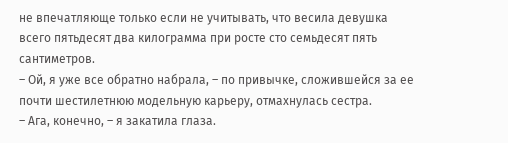не впечатляюще только если не учитывать, что весила девушка всего пятьдесят два килограмма при росте сто семьдесят пять сантиметров.
– Ой, я уже все обратно набрала, – по привычке, сложившейся за ее почти шестилетнюю модельную карьеру, отмахнулась сестра.
– Ага, конечно, – я закатила глаза.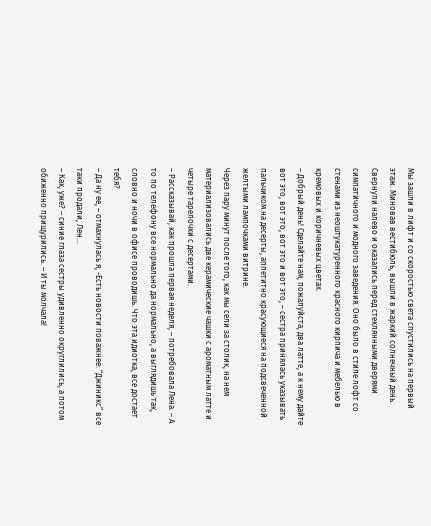Мы зашли в лифт и со скоростью света спустились на первый этаж. Миновав вестибюль, вышли в жаркий солнечный день. Свернули налево и оказались перед стеклянными дверями симпатичного и модного заведения. Оно было в стиле лофт со стенами из неоштукатуренного красного кирпича и мебелью в кремовых и коричневых цветах.
– Добрый день! Сделайте нам, пожалуйста, два латте, а к нему дайте вот это, вот это, вот это и вот это, – сестра принялась указывать пальчиком на десерты, аппетитно красующиеся на подсвеченной желтыми лампочками витрине.
Через пару минут после того, как мы сели за столик, на нем материализовались две керамические чашки с ароматным латте и четыре тарелочки с десертами.
– Рассказывай, как прошла первая неделя, – потребовала Лена. – А то по телефону все нормально да нормально, а выглядишь так, словно и ночи в офисе проводишь. Что эта идиотка, все достает тебя?
– Да ну ее, – отмахнулась я, -Есть новости поважнее: “Джиникс” все таки продали, Лен…
– Как, уже? – синие глаза сестры удивленно округлились, а потом обиженно прищурились. – И ты молчала!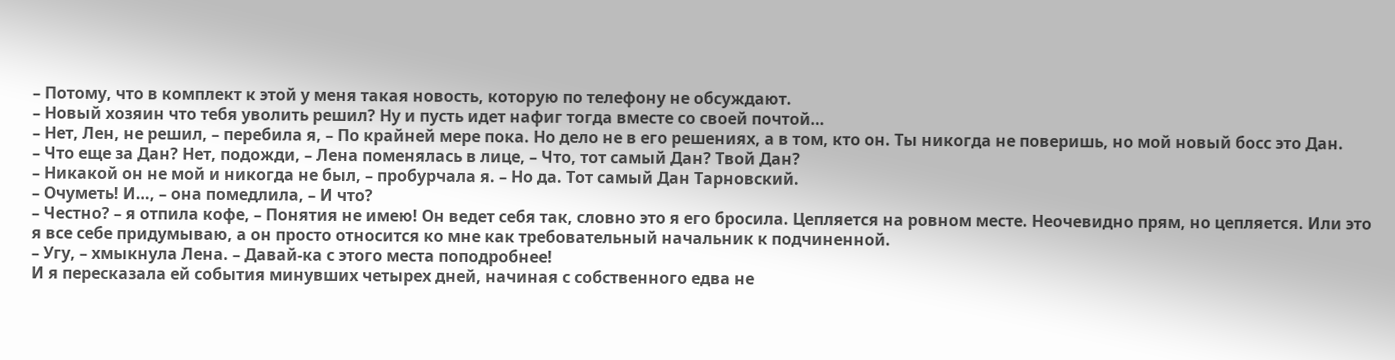– Потому, что в комплект к этой у меня такая новость, которую по телефону не обсуждают.
– Новый хозяин что тебя уволить решил? Ну и пусть идет нафиг тогда вместе со своей почтой…
– Нет, Лен, не решил, – перебила я, – По крайней мере пока. Но дело не в его решениях, а в том, кто он. Ты никогда не поверишь, но мой новый босс это Дан.
– Что еще за Дан? Нет, подожди, – Лена поменялась в лице, – Что, тот самый Дан? Твой Дан?
– Никакой он не мой и никогда не был, – пробурчала я. – Но да. Тот самый Дан Тарновский.
– Очуметь! И…, – она помедлила, – И что?
– Честно? – я отпила кофе, – Понятия не имею! Он ведет себя так, словно это я его бросила. Цепляется на ровном месте. Неочевидно прям, но цепляется. Или это я все себе придумываю, а он просто относится ко мне как требовательный начальник к подчиненной.
– Угу, – хмыкнула Лена. – Давай-ка с этого места поподробнее!
И я пересказала ей события минувших четырех дней, начиная с собственного едва не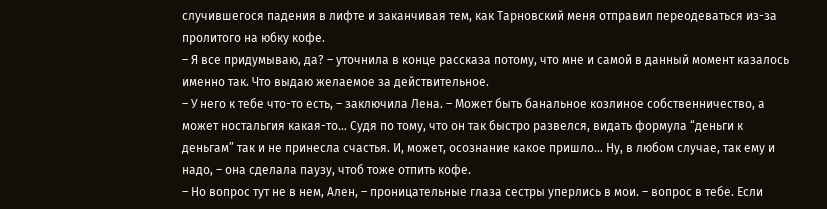случившегося падения в лифте и заканчивая тем, как Тарновский меня отправил переодеваться из-за пролитого на юбку кофе.
– Я все придумываю, да? – уточнила в конце рассказа потому, что мне и самой в данный момент казалось именно так. Что выдаю желаемое за действительное.
– У него к тебе что-то есть, – заключила Лена. – Может быть банальное козлиное собственничество, а может ностальгия какая-то… Судя по тому, что он так быстро развелся, видать формула “деньги к деньгам” так и не принесла счастья. И, может, осознание какое пришло… Ну, в любом случае, так ему и надо, – она сделала паузу, чтоб тоже отпить кофе.
– Но вопрос тут не в нем, Ален, – проницательные глаза сестры уперлись в мои. – вопрос в тебе. Если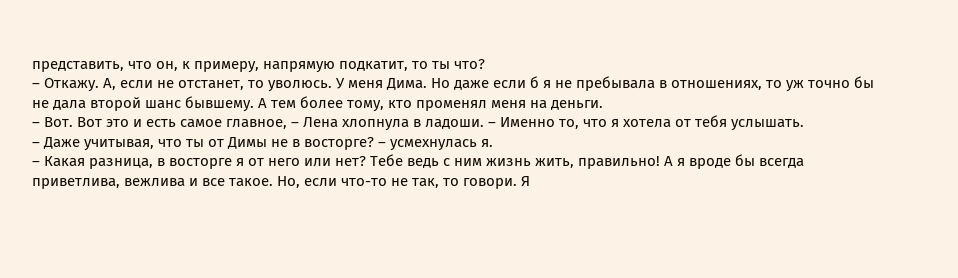представить, что он, к примеру, напрямую подкатит, то ты что?
– Откажу. А, если не отстанет, то уволюсь. У меня Дима. Но даже если б я не пребывала в отношениях, то уж точно бы не дала второй шанс бывшему. А тем более тому, кто променял меня на деньги.
– Вот. Вот это и есть самое главное, – Лена хлопнула в ладоши. – Именно то, что я хотела от тебя услышать.
– Даже учитывая, что ты от Димы не в восторге? – усмехнулась я.
– Какая разница, в восторге я от него или нет? Тебе ведь с ним жизнь жить, правильно! А я вроде бы всегда приветлива, вежлива и все такое. Но, если что-то не так, то говори. Я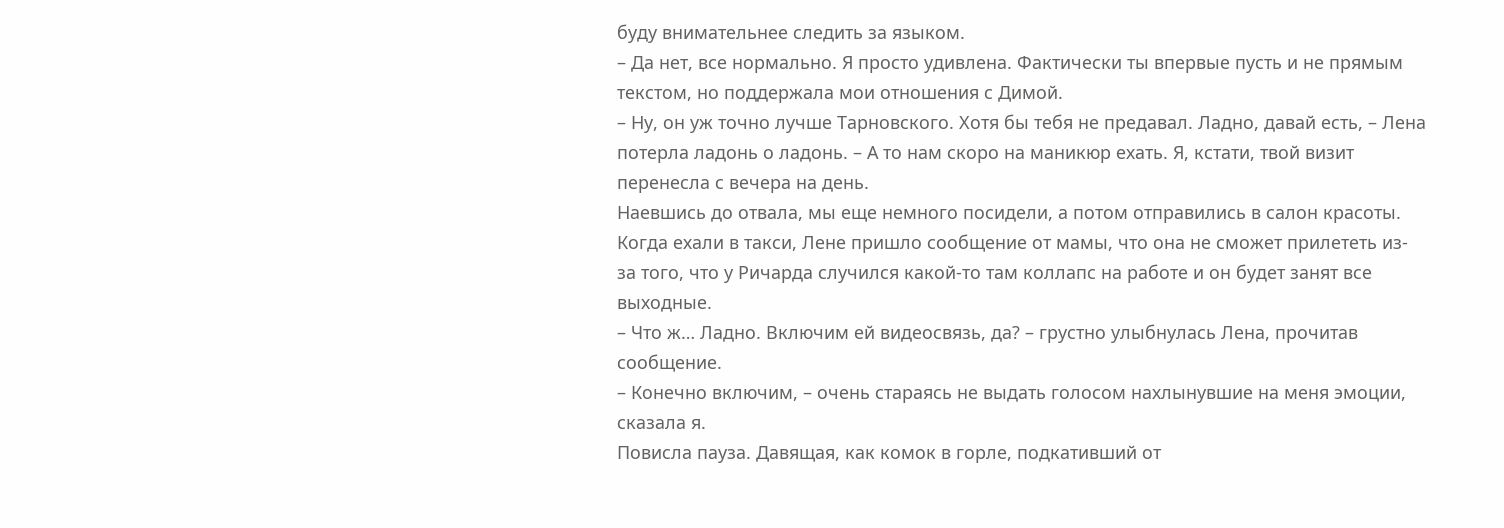буду внимательнее следить за языком.
– Да нет, все нормально. Я просто удивлена. Фактически ты впервые пусть и не прямым текстом, но поддержала мои отношения с Димой.
– Ну, он уж точно лучше Тарновского. Хотя бы тебя не предавал. Ладно, давай есть, – Лена потерла ладонь о ладонь. – А то нам скоро на маникюр ехать. Я, кстати, твой визит перенесла с вечера на день.
Наевшись до отвала, мы еще немного посидели, а потом отправились в салон красоты. Когда ехали в такси, Лене пришло сообщение от мамы, что она не сможет прилететь из-за того, что у Ричарда случился какой-то там коллапс на работе и он будет занят все выходные.
– Что ж… Ладно. Включим ей видеосвязь, да? – грустно улыбнулась Лена, прочитав сообщение.
– Конечно включим, – очень стараясь не выдать голосом нахлынувшие на меня эмоции, сказала я.
Повисла пауза. Давящая, как комок в горле, подкативший от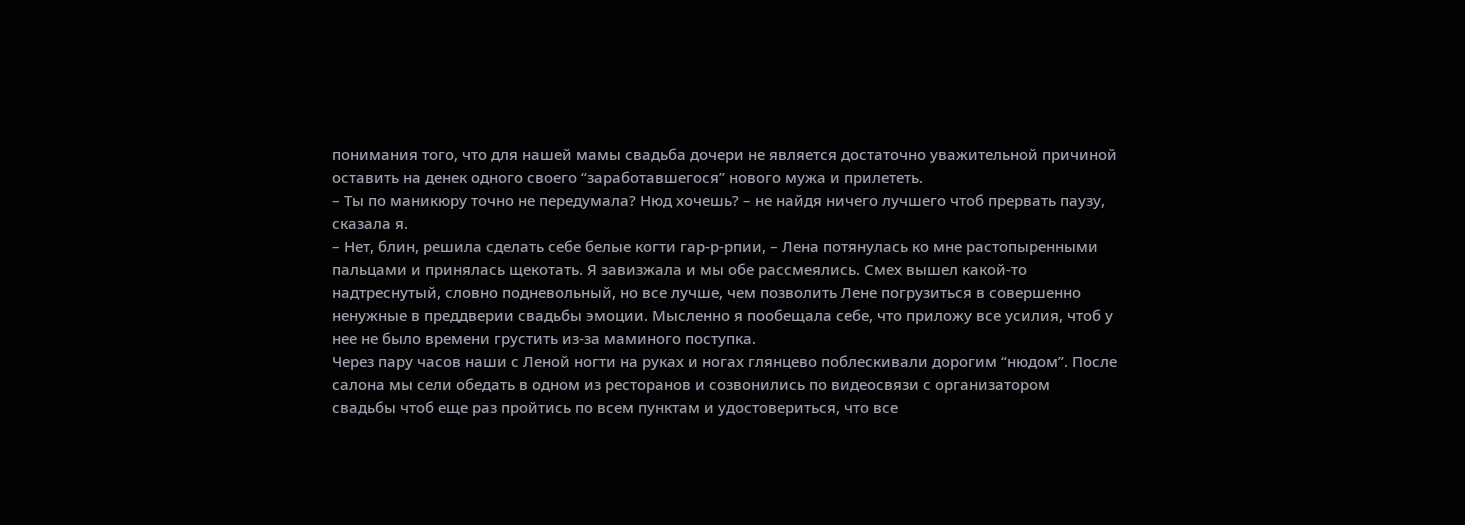понимания того, что для нашей мамы свадьба дочери не является достаточно уважительной причиной оставить на денек одного своего “заработавшегося” нового мужа и прилететь.
– Ты по маникюру точно не передумала? Нюд хочешь? – не найдя ничего лучшего чтоб прервать паузу, сказала я.
– Нет, блин, решила сделать себе белые когти гар-р-рпии, – Лена потянулась ко мне растопыренными пальцами и принялась щекотать. Я завизжала и мы обе рассмеялись. Смех вышел какой-то надтреснутый, словно подневольный, но все лучше, чем позволить Лене погрузиться в совершенно ненужные в преддверии свадьбы эмоции. Мысленно я пообещала себе, что приложу все усилия, чтоб у нее не было времени грустить из-за маминого поступка.
Через пару часов наши с Леной ногти на руках и ногах глянцево поблескивали дорогим “нюдом”. После салона мы сели обедать в одном из ресторанов и созвонились по видеосвязи с организатором свадьбы чтоб еще раз пройтись по всем пунктам и удостовериться, что все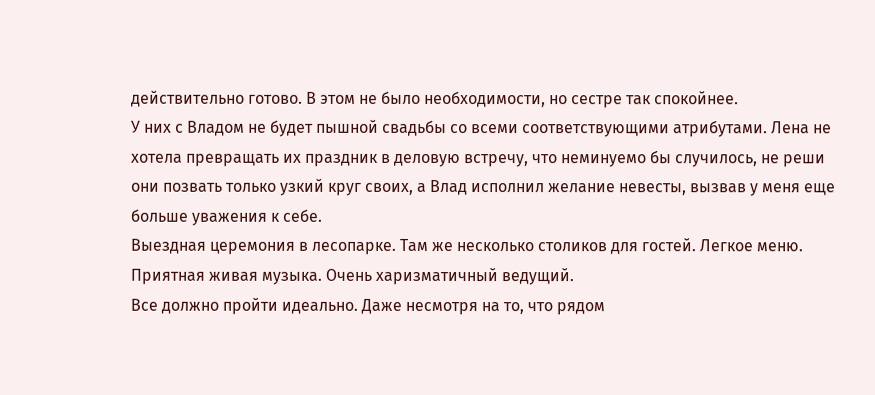действительно готово. В этом не было необходимости, но сестре так спокойнее.
У них с Владом не будет пышной свадьбы со всеми соответствующими атрибутами. Лена не хотела превращать их праздник в деловую встречу, что неминуемо бы случилось, не реши они позвать только узкий круг своих, а Влад исполнил желание невесты, вызвав у меня еще больше уважения к себе.
Выездная церемония в лесопарке. Там же несколько столиков для гостей. Легкое меню. Приятная живая музыка. Очень харизматичный ведущий.
Все должно пройти идеально. Даже несмотря на то, что рядом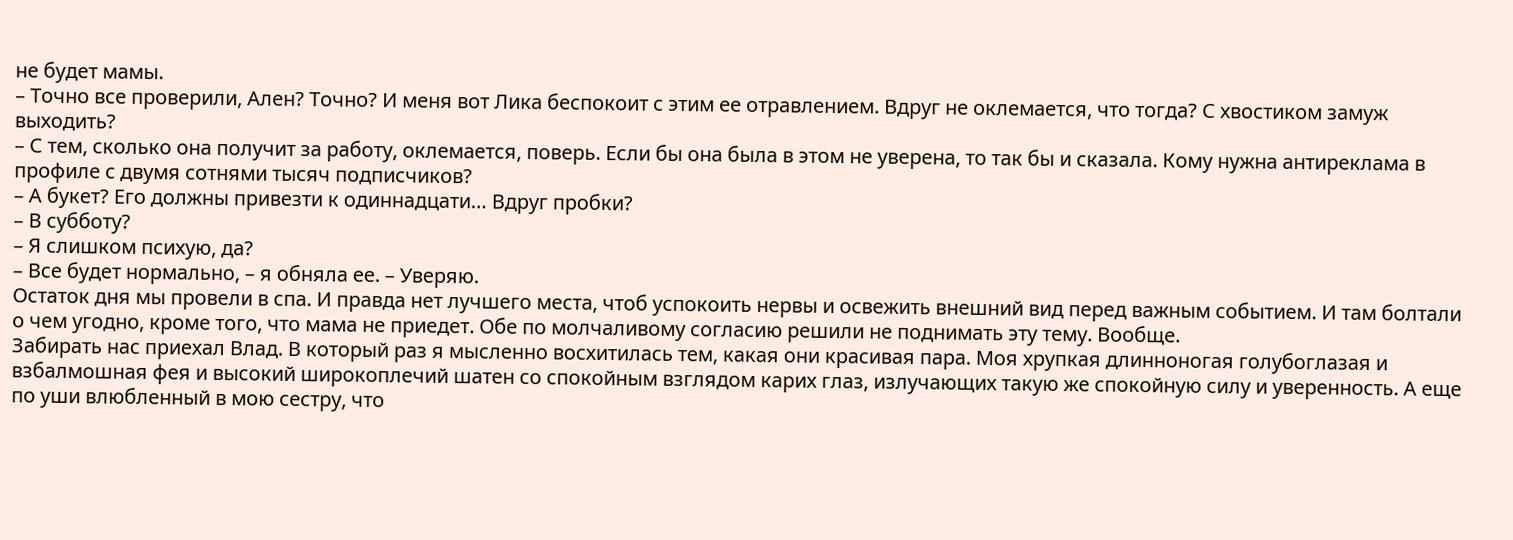не будет мамы.
– Точно все проверили, Ален? Точно? И меня вот Лика беспокоит с этим ее отравлением. Вдруг не оклемается, что тогда? С хвостиком замуж выходить?
– С тем, сколько она получит за работу, оклемается, поверь. Если бы она была в этом не уверена, то так бы и сказала. Кому нужна антиреклама в профиле с двумя сотнями тысяч подписчиков?
– А букет? Его должны привезти к одиннадцати… Вдруг пробки?
– В субботу?
– Я слишком психую, да?
– Все будет нормально, – я обняла ее. – Уверяю.
Остаток дня мы провели в спа. И правда нет лучшего места, чтоб успокоить нервы и освежить внешний вид перед важным событием. И там болтали о чем угодно, кроме того, что мама не приедет. Обе по молчаливому согласию решили не поднимать эту тему. Вообще.
Забирать нас приехал Влад. В который раз я мысленно восхитилась тем, какая они красивая пара. Моя хрупкая длинноногая голубоглазая и взбалмошная фея и высокий широкоплечий шатен со спокойным взглядом карих глаз, излучающих такую же спокойную силу и уверенность. А еще по уши влюбленный в мою сестру, что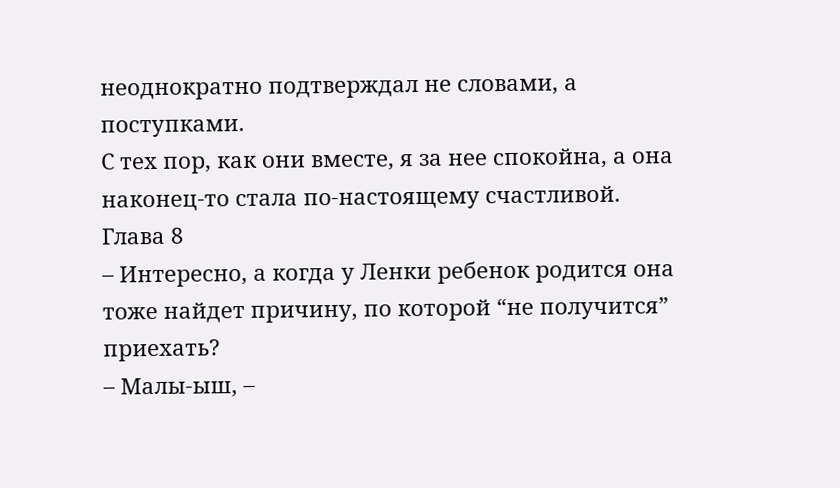неоднократно подтверждал не словами, а поступками.
С тех пор, как они вместе, я за нее спокойна, а она наконец-то стала по-настоящему счастливой.
Глава 8
– Интересно, а когда у Ленки ребенок родится она тоже найдет причину, по которой “не получится” приехать?
– Малы-ыш, –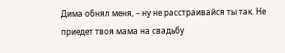Дима обнял меня, – ну не расстраивайся ты так. Не приедет твоя мама на свадьбу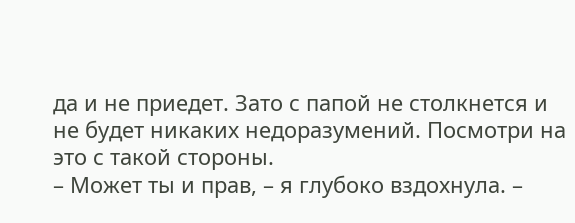да и не приедет. Зато с папой не столкнется и не будет никаких недоразумений. Посмотри на это с такой стороны.
– Может ты и прав, – я глубоко вздохнула. –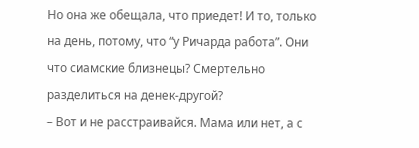Но она же обещала, что приедет! И то, только на день, потому, что “у Ричарда работа”. Они что сиамские близнецы? Смертельно разделиться на денек-другой?
– Вот и не расстраивайся. Мама или нет, а с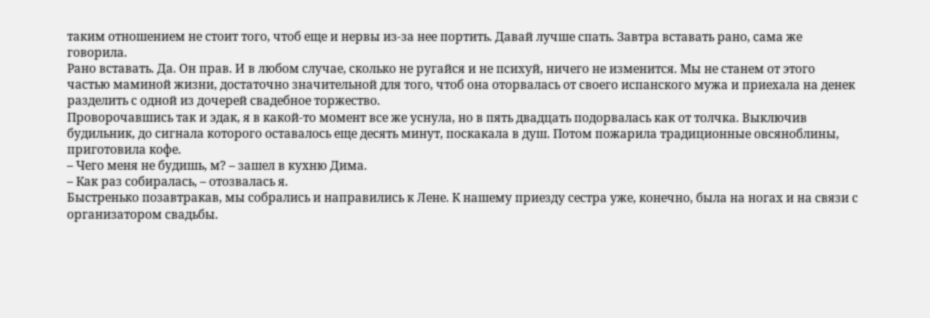таким отношением не стоит того, чтоб еще и нервы из-за нее портить. Давай лучше спать. Завтра вставать рано, сама же говорила.
Рано вставать. Да. Он прав. И в любом случае, сколько не ругайся и не психуй, ничего не изменится. Мы не станем от этого частью маминой жизни, достаточно значительной для того, чтоб она оторвалась от своего испанского мужа и приехала на денек разделить с одной из дочерей свадебное торжество.
Проворочавшись так и эдак, я в какой-то момент все же уснула, но в пять двадцать подорвалась как от толчка. Выключив будильник, до сигнала которого оставалось еще десять минут, поскакала в душ. Потом пожарила традиционные овсяноблины, приготовила кофе.
– Чего меня не будишь, м? – зашел в кухню Дима.
– Как раз собиралась, – отозвалась я.
Быстренько позавтракав, мы собрались и направились к Лене. К нашему приезду сестра уже, конечно, была на ногах и на связи с организатором свадьбы.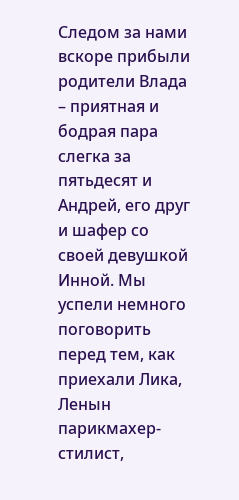Следом за нами вскоре прибыли родители Влада – приятная и бодрая пара слегка за пятьдесят и Андрей, его друг и шафер со своей девушкой Инной. Мы успели немного поговорить перед тем, как приехали Лика, Ленын парикмахер-стилист,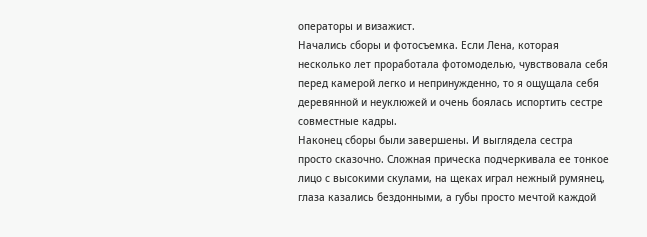операторы и визажист.
Начались сборы и фотосъемка. Если Лена, которая несколько лет проработала фотомоделью, чувствовала себя перед камерой легко и непринужденно, то я ощущала себя деревянной и неуклюжей и очень боялась испортить сестре совместные кадры.
Наконец сборы были завершены. И выглядела сестра просто сказочно. Сложная прическа подчеркивала ее тонкое лицо с высокими скулами, на щеках играл нежный румянец, глаза казались бездонными, а губы просто мечтой каждой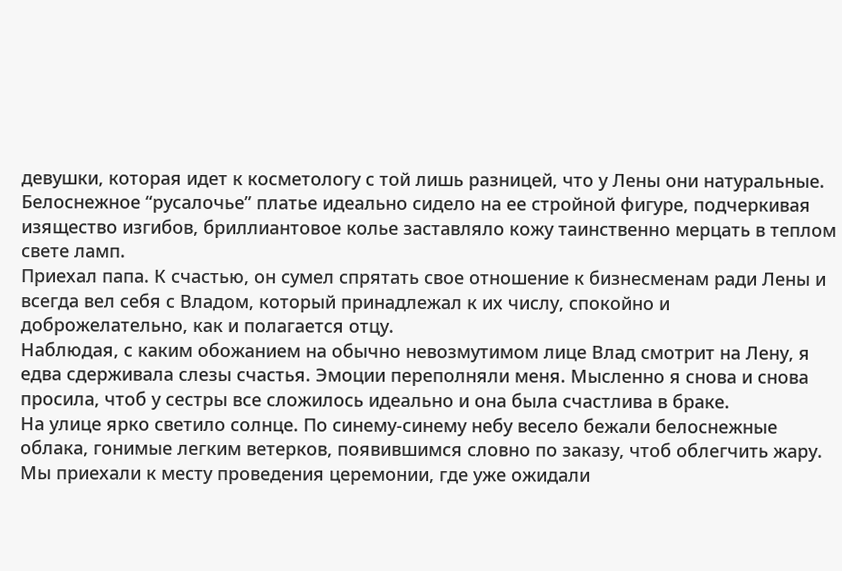девушки, которая идет к косметологу с той лишь разницей, что у Лены они натуральные. Белоснежное “русалочье” платье идеально сидело на ее стройной фигуре, подчеркивая изящество изгибов, бриллиантовое колье заставляло кожу таинственно мерцать в теплом свете ламп.
Приехал папа. К счастью, он сумел спрятать свое отношение к бизнесменам ради Лены и всегда вел себя с Владом, который принадлежал к их числу, спокойно и доброжелательно, как и полагается отцу.
Наблюдая, с каким обожанием на обычно невозмутимом лице Влад смотрит на Лену, я едва сдерживала слезы счастья. Эмоции переполняли меня. Мысленно я снова и снова просила, чтоб у сестры все сложилось идеально и она была счастлива в браке.
На улице ярко светило солнце. По синему-синему небу весело бежали белоснежные облака, гонимые легким ветерков, появившимся словно по заказу, чтоб облегчить жару. Мы приехали к месту проведения церемонии, где уже ожидали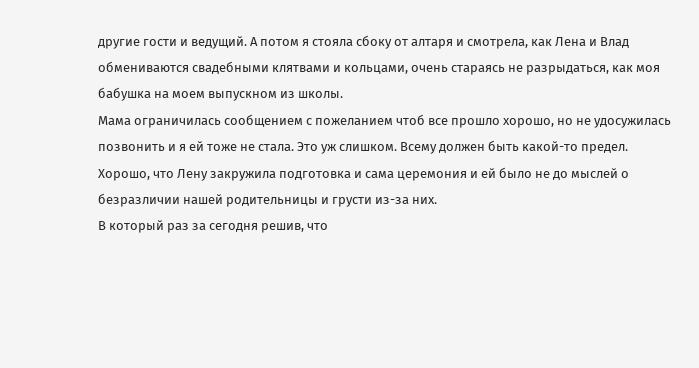другие гости и ведущий. А потом я стояла сбоку от алтаря и смотрела, как Лена и Влад обмениваются свадебными клятвами и кольцами, очень стараясь не разрыдаться, как моя бабушка на моем выпускном из школы.
Мама ограничилась сообщением с пожеланием чтоб все прошло хорошо, но не удосужилась позвонить и я ей тоже не стала. Это уж слишком. Всему должен быть какой-то предел. Хорошо, что Лену закружила подготовка и сама церемония и ей было не до мыслей о безразличии нашей родительницы и грусти из-за них.
В который раз за сегодня решив, что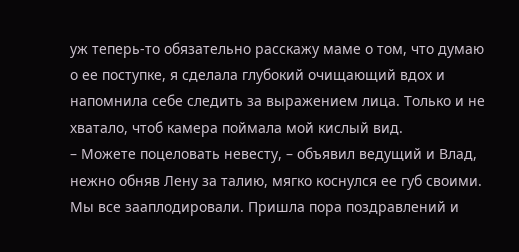уж теперь-то обязательно расскажу маме о том, что думаю о ее поступке, я сделала глубокий очищающий вдох и напомнила себе следить за выражением лица. Только и не хватало, чтоб камера поймала мой кислый вид.
– Можете поцеловать невесту, – объявил ведущий и Влад, нежно обняв Лену за талию, мягко коснулся ее губ своими.
Мы все зааплодировали. Пришла пора поздравлений и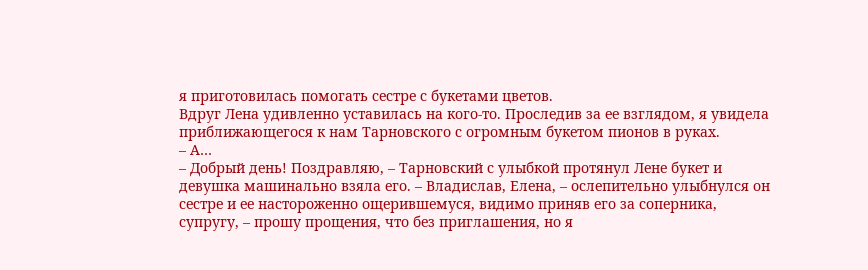я приготовилась помогать сестре с букетами цветов.
Вдруг Лена удивленно уставилась на кого-то. Проследив за ее взглядом, я увидела приближающегося к нам Тарновского с огромным букетом пионов в руках.
– А…
– Добрый день! Поздравляю, – Тарновский с улыбкой протянул Лене букет и девушка машинально взяла его. – Владислав, Елена, – ослепительно улыбнулся он сестре и ее настороженно ощерившемуся, видимо приняв его за соперника, супругу, – прошу прощения, что без приглашения, но я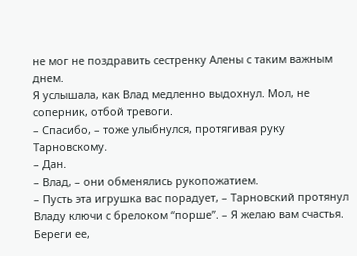не мог не поздравить сестренку Алены с таким важным днем.
Я услышала, как Влад медленно выдохнул. Мол, не соперник, отбой тревоги.
– Спасибо, – тоже улыбнулся, протягивая руку Тарновскому.
– Дан.
– Влад, – они обменялись рукопожатием.
– Пусть эта игрушка вас порадует, – Тарновский протянул Владу ключи с брелоком “порше”. – Я желаю вам счастья. Береги ее,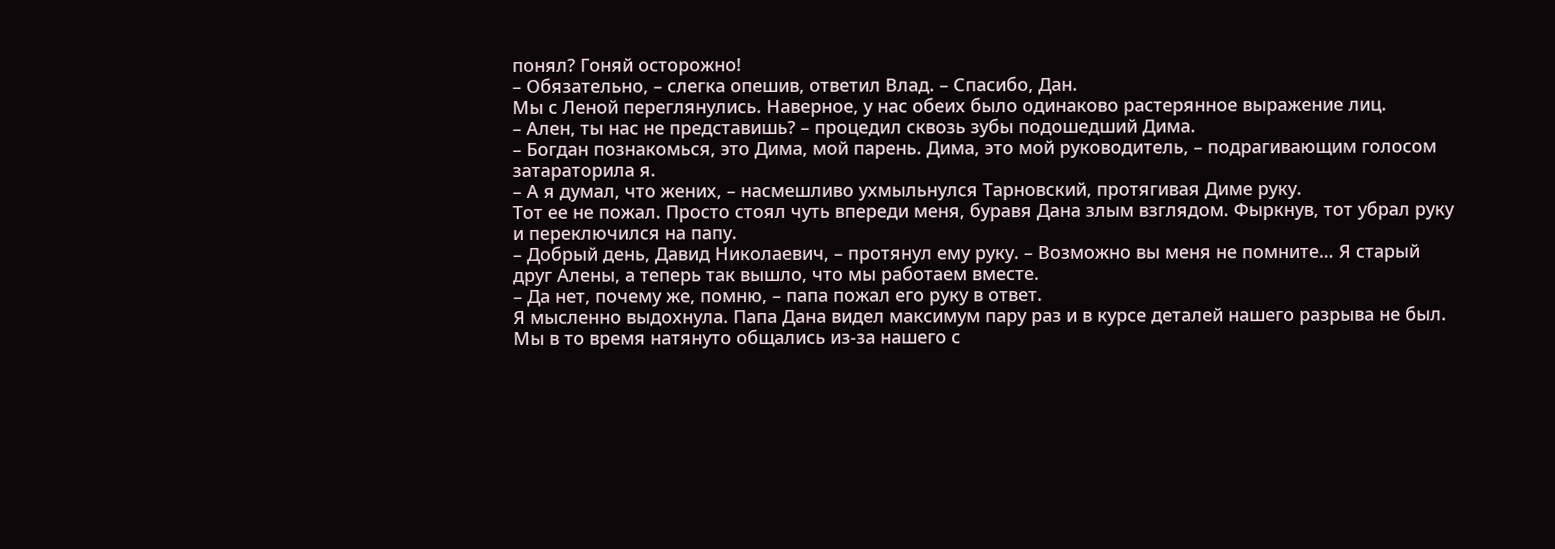понял? Гоняй осторожно!
– Обязательно, – слегка опешив, ответил Влад. – Спасибо, Дан.
Мы с Леной переглянулись. Наверное, у нас обеих было одинаково растерянное выражение лиц.
– Ален, ты нас не представишь? – процедил сквозь зубы подошедший Дима.
– Богдан познакомься, это Дима, мой парень. Дима, это мой руководитель, – подрагивающим голосом затараторила я.
– А я думал, что жених, – насмешливо ухмыльнулся Тарновский, протягивая Диме руку.
Тот ее не пожал. Просто стоял чуть впереди меня, буравя Дана злым взглядом. Фыркнув, тот убрал руку и переключился на папу.
– Добрый день, Давид Николаевич, – протянул ему руку. – Возможно вы меня не помните… Я старый друг Алены, а теперь так вышло, что мы работаем вместе.
– Да нет, почему же, помню, – папа пожал его руку в ответ.
Я мысленно выдохнула. Папа Дана видел максимум пару раз и в курсе деталей нашего разрыва не был. Мы в то время натянуто общались из-за нашего с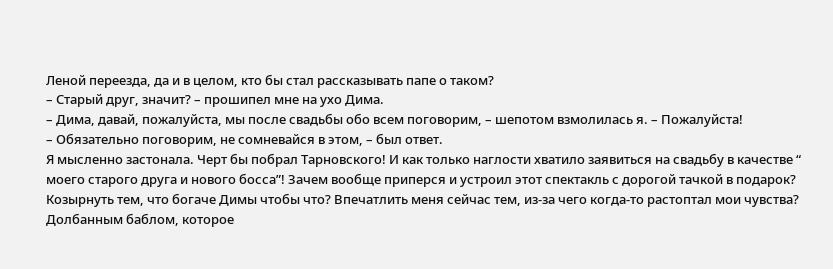Леной переезда, да и в целом, кто бы стал рассказывать папе о таком?
– Старый друг, значит? – прошипел мне на ухо Дима.
– Дима, давай, пожалуйста, мы после свадьбы обо всем поговорим, – шепотом взмолилась я. – Пожалуйста!
– Обязательно поговорим, не сомневайся в этом, – был ответ.
Я мысленно застонала. Черт бы побрал Тарновского! И как только наглости хватило заявиться на свадьбу в качестве “ моего старого друга и нового босса”! Зачем вообще приперся и устроил этот спектакль с дорогой тачкой в подарок? Козырнуть тем, что богаче Димы чтобы что? Впечатлить меня сейчас тем, из-за чего когда-то растоптал мои чувства? Долбанным баблом, которое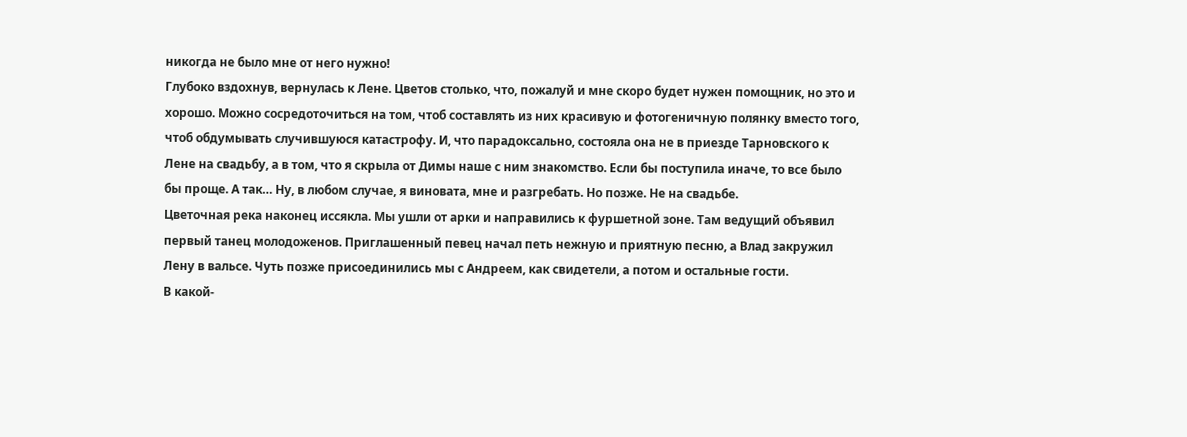никогда не было мне от него нужно!
Глубоко вздохнув, вернулась к Лене. Цветов столько, что, пожалуй и мне скоро будет нужен помощник, но это и хорошо. Можно сосредоточиться на том, чтоб составлять из них красивую и фотогеничную полянку вместо того, чтоб обдумывать случившуюся катастрофу. И, что парадоксально, состояла она не в приезде Тарновского к Лене на свадьбу, а в том, что я скрыла от Димы наше с ним знакомство. Если бы поступила иначе, то все было бы проще. А так… Ну, в любом случае, я виновата, мне и разгребать. Но позже. Не на свадьбе.
Цветочная река наконец иссякла. Мы ушли от арки и направились к фуршетной зоне. Там ведущий объявил первый танец молодоженов. Приглашенный певец начал петь нежную и приятную песню, а Влад закружил Лену в вальсе. Чуть позже присоединились мы с Андреем, как свидетели, а потом и остальные гости.
В какой-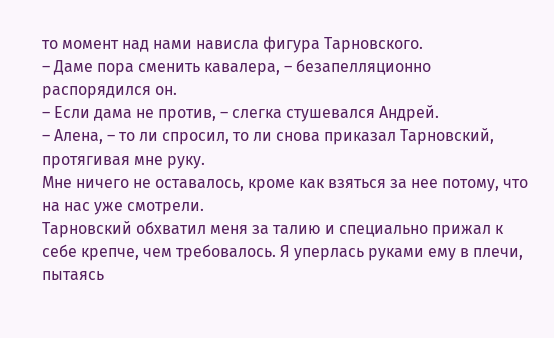то момент над нами нависла фигура Тарновского.
– Даме пора сменить кавалера, – безапелляционно распорядился он.
– Если дама не против, – слегка стушевался Андрей.
– Алена, – то ли спросил, то ли снова приказал Тарновский, протягивая мне руку.
Мне ничего не оставалось, кроме как взяться за нее потому, что на нас уже смотрели.
Тарновский обхватил меня за талию и специально прижал к себе крепче, чем требовалось. Я уперлась руками ему в плечи, пытаясь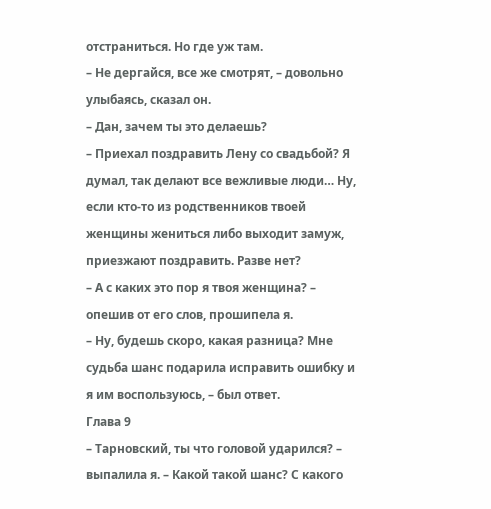отстраниться. Но где уж там.
– Не дергайся, все же смотрят, – довольно улыбаясь, сказал он.
– Дан, зачем ты это делаешь?
– Приехал поздравить Лену со свадьбой? Я думал, так делают все вежливые люди… Ну, если кто-то из родственников твоей женщины жениться либо выходит замуж, приезжают поздравить. Разве нет?
– А с каких это пор я твоя женщина? – опешив от его слов, прошипела я.
– Ну, будешь скоро, какая разница? Мне судьба шанс подарила исправить ошибку и я им воспользуюсь, – был ответ.
Глава 9
– Тарновский, ты что головой ударился? – выпалила я. – Какой такой шанс? С какого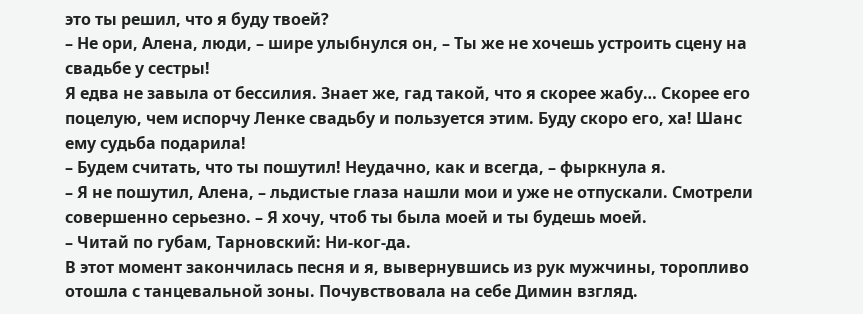это ты решил, что я буду твоей?
– Не ори, Алена, люди, – шире улыбнулся он, – Ты же не хочешь устроить сцену на свадьбе у сестры!
Я едва не завыла от бессилия. Знает же, гад такой, что я скорее жабу… Скорее его поцелую, чем испорчу Ленке свадьбу и пользуется этим. Буду скоро его, ха! Шанс ему судьба подарила!
– Будем считать, что ты пошутил! Неудачно, как и всегда, – фыркнула я.
– Я не пошутил, Алена, – льдистые глаза нашли мои и уже не отпускали. Смотрели совершенно серьезно. – Я хочу, чтоб ты была моей и ты будешь моей.
– Читай по губам, Тарновский: Ни-ког-да.
В этот момент закончилась песня и я, вывернувшись из рук мужчины, торопливо отошла с танцевальной зоны. Почувствовала на себе Димин взгляд.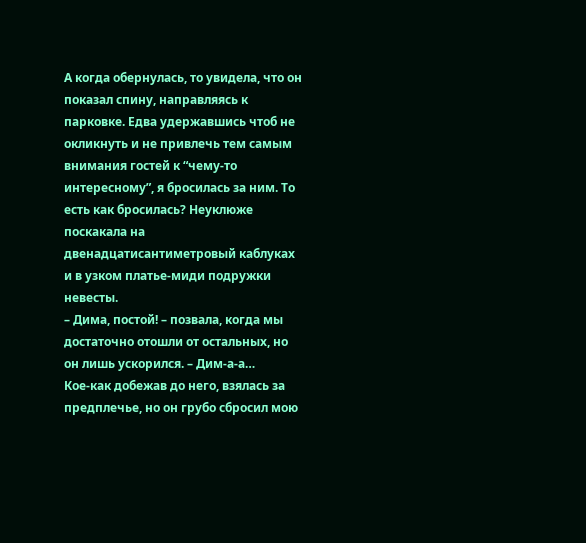А когда обернулась, то увидела, что он показал спину, направляясь к парковке. Едва удержавшись чтоб не окликнуть и не привлечь тем самым внимания гостей к “чему-то интересному”, я бросилась за ним. То есть как бросилась? Неуклюже поскакала на двенадцатисантиметровый каблуках и в узком платье-миди подружки невесты.
– Дима, постой! – позвала, когда мы достаточно отошли от остальных, но он лишь ускорился. – Дим-а-а…
Кое-как добежав до него, взялась за предплечье, но он грубо сбросил мою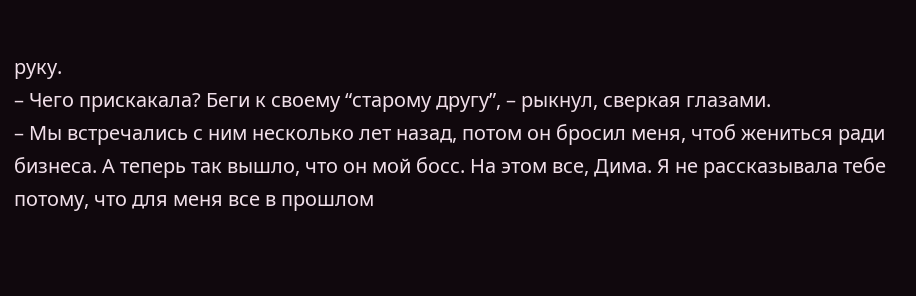руку.
– Чего прискакала? Беги к своему “старому другу”, – рыкнул, сверкая глазами.
– Мы встречались с ним несколько лет назад, потом он бросил меня, чтоб жениться ради бизнеса. А теперь так вышло, что он мой босс. На этом все, Дима. Я не рассказывала тебе потому, что для меня все в прошлом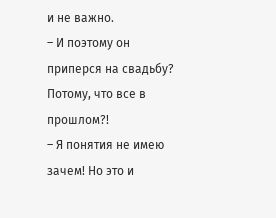и не важно.
– И поэтому он приперся на свадьбу? Потому, что все в прошлом?!
– Я понятия не имею зачем! Но это и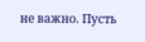не важно. Пусть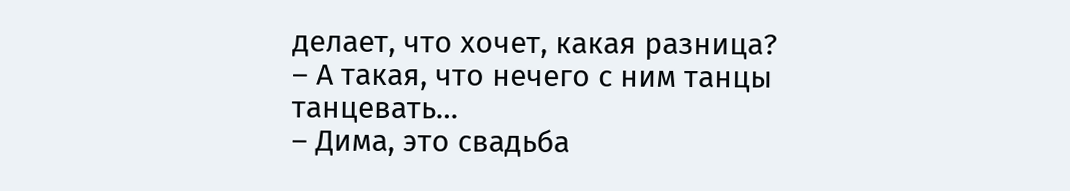делает, что хочет, какая разница?
– А такая, что нечего с ним танцы танцевать…
– Дима, это свадьба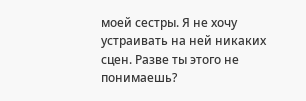моей сестры. Я не хочу устраивать на ней никаких сцен. Разве ты этого не понимаешь?